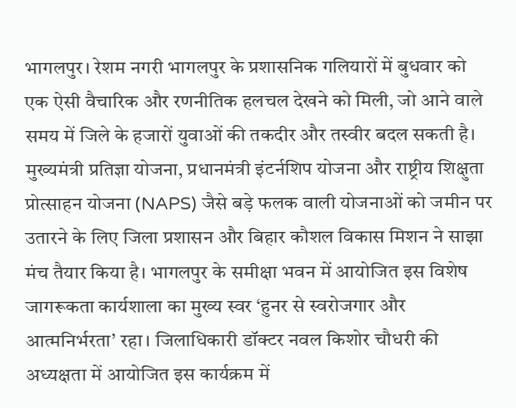भागलपुर। रेशम नगरी भागलपुर के प्रशासनिक गलियारों में बुधवार को एक ऐसी वैचारिक और रणनीतिक हलचल देखने को मिली, जो आने वाले समय में जिले के हजारों युवाओं की तकदीर और तस्वीर बदल सकती है। मुख्यमंत्री प्रतिज्ञा योजना, प्रधानमंत्री इंटर्नशिप योजना और राष्ट्रीय शिक्षुता प्रोत्साहन योजना (NAPS) जैसे बड़े फलक वाली योजनाओं को जमीन पर उतारने के लिए जिला प्रशासन और बिहार कौशल विकास मिशन ने साझा मंच तैयार किया है। भागलपुर के समीक्षा भवन में आयोजित इस विशेष जागरूकता कार्यशाला का मुख्य स्वर ‘हुनर से स्वरोजगार और आत्मनिर्भरता’ रहा। जिलाधिकारी डॉक्टर नवल किशोर चौधरी की अध्यक्षता में आयोजित इस कार्यक्रम में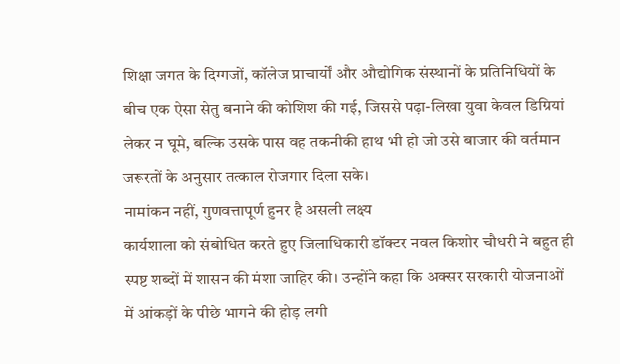शिक्षा जगत के दिग्गजों, कॉलेज प्राचार्यों और औद्योगिक संस्थानों के प्रतिनिधियों के बीच एक ऐसा सेतु बनाने की कोशिश की गई, जिससे पढ़ा-लिखा युवा केवल डिग्रियां लेकर न घूमे, बल्कि उसके पास वह तकनीकी हाथ भी हो जो उसे बाजार की वर्तमान जरूरतों के अनुसार तत्काल रोजगार दिला सके।
नामांकन नहीं, गुणवत्तापूर्ण हुनर है असली लक्ष्य
कार्यशाला को संबोधित करते हुए जिलाधिकारी डॉक्टर नवल किशोर चौधरी ने बहुत ही स्पष्ट शब्दों में शासन की मंशा जाहिर की। उन्होंने कहा कि अक्सर सरकारी योजनाओं में आंकड़ों के पीछे भागने की होड़ लगी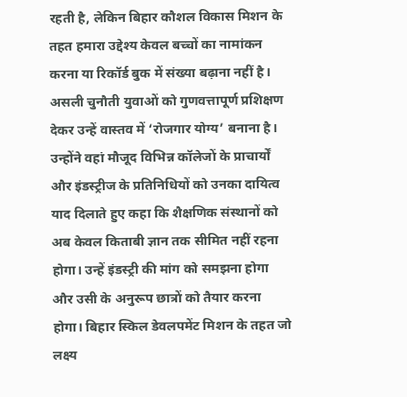रहती है, लेकिन बिहार कौशल विकास मिशन के तहत हमारा उद्देश्य केवल बच्चों का नामांकन करना या रिकॉर्ड बुक में संख्या बढ़ाना नहीं है। असली चुनौती युवाओं को गुणवत्तापूर्ण प्रशिक्षण देकर उन्हें वास्तव में ‘रोजगार योग्य’ बनाना है। उन्होंने वहां मौजूद विभिन्न कॉलेजों के प्राचार्यों और इंडस्ट्रीज के प्रतिनिधियों को उनका दायित्व याद दिलाते हुए कहा कि शैक्षणिक संस्थानों को अब केवल किताबी ज्ञान तक सीमित नहीं रहना होगा। उन्हें इंडस्ट्री की मांग को समझना होगा और उसी के अनुरूप छात्रों को तैयार करना होगा। बिहार स्किल डेवलपमेंट मिशन के तहत जो लक्ष्य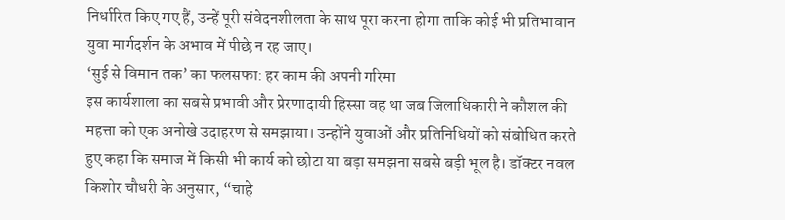निर्धारित किए गए हैं, उन्हें पूरी संवेदनशीलता के साथ पूरा करना होगा ताकि कोई भी प्रतिभावान युवा मार्गदर्शन के अभाव में पीछे न रह जाए।
‘सुई से विमान तक’ का फलसफा: हर काम की अपनी गरिमा
इस कार्यशाला का सबसे प्रभावी और प्रेरणादायी हिस्सा वह था जब जिलाधिकारी ने कौशल की महत्ता को एक अनोखे उदाहरण से समझाया। उन्होंने युवाओं और प्रतिनिधियों को संबोधित करते हुए कहा कि समाज में किसी भी कार्य को छोटा या बड़ा समझना सबसे बड़ी भूल है। डॉक्टर नवल किशोर चौधरी के अनुसार, “चाहे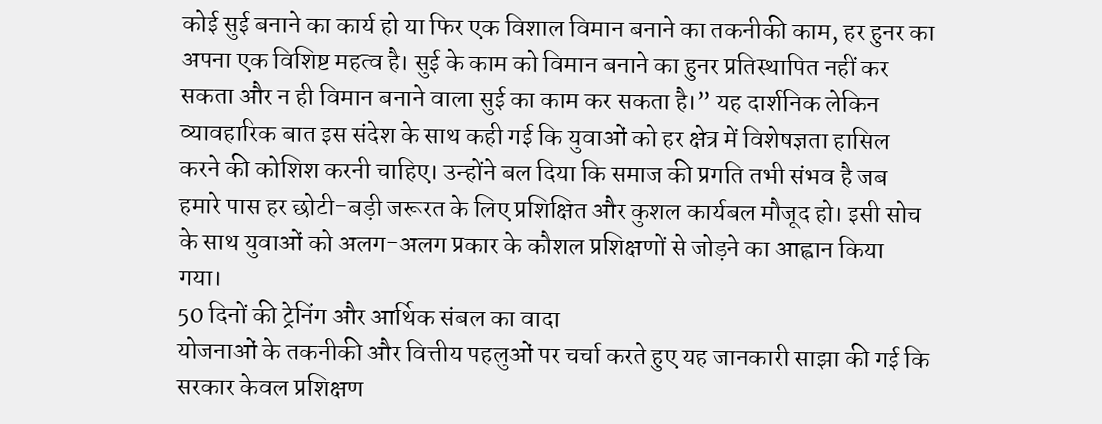कोई सुई बनाने का कार्य हो या फिर एक विशाल विमान बनाने का तकनीकी काम, हर हुनर का अपना एक विशिष्ट महत्व है। सुई के काम को विमान बनाने का हुनर प्रतिस्थापित नहीं कर सकता और न ही विमान बनाने वाला सुई का काम कर सकता है।” यह दार्शनिक लेकिन व्यावहारिक बात इस संदेश के साथ कही गई कि युवाओं को हर क्षेत्र में विशेषज्ञता हासिल करने की कोशिश करनी चाहिए। उन्होंने बल दिया कि समाज की प्रगति तभी संभव है जब हमारे पास हर छोटी-बड़ी जरूरत के लिए प्रशिक्षित और कुशल कार्यबल मौजूद हो। इसी सोच के साथ युवाओं को अलग-अलग प्रकार के कौशल प्रशिक्षणों से जोड़ने का आह्वान किया गया।
50 दिनों की ट्रेनिंग और आर्थिक संबल का वादा
योजनाओं के तकनीकी और वित्तीय पहलुओं पर चर्चा करते हुए यह जानकारी साझा की गई कि सरकार केवल प्रशिक्षण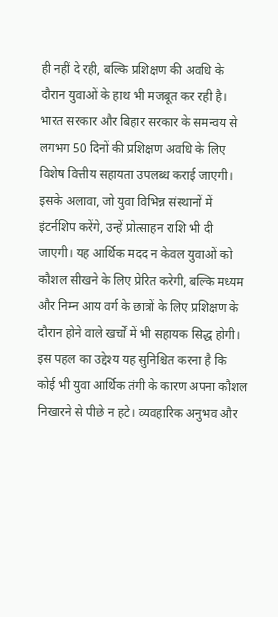ही नहीं दे रही, बल्कि प्रशिक्षण की अवधि के दौरान युवाओं के हाथ भी मजबूत कर रही है। भारत सरकार और बिहार सरकार के समन्वय से लगभग 50 दिनों की प्रशिक्षण अवधि के लिए विशेष वित्तीय सहायता उपलब्ध कराई जाएगी। इसके अलावा, जो युवा विभिन्न संस्थानों में इंटर्नशिप करेंगे, उन्हें प्रोत्साहन राशि भी दी जाएगी। यह आर्थिक मदद न केवल युवाओं को कौशल सीखने के लिए प्रेरित करेगी, बल्कि मध्यम और निम्न आय वर्ग के छात्रों के लिए प्रशिक्षण के दौरान होने वाले खर्चों में भी सहायक सिद्ध होगी। इस पहल का उद्देश्य यह सुनिश्चित करना है कि कोई भी युवा आर्थिक तंगी के कारण अपना कौशल निखारने से पीछे न हटे। व्यवहारिक अनुभव और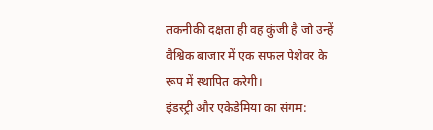तकनीकी दक्षता ही वह कुंजी है जो उन्हें वैश्विक बाजार में एक सफल पेशेवर के रूप में स्थापित करेगी।
इंडस्ट्री और एकेडेमिया का संगम: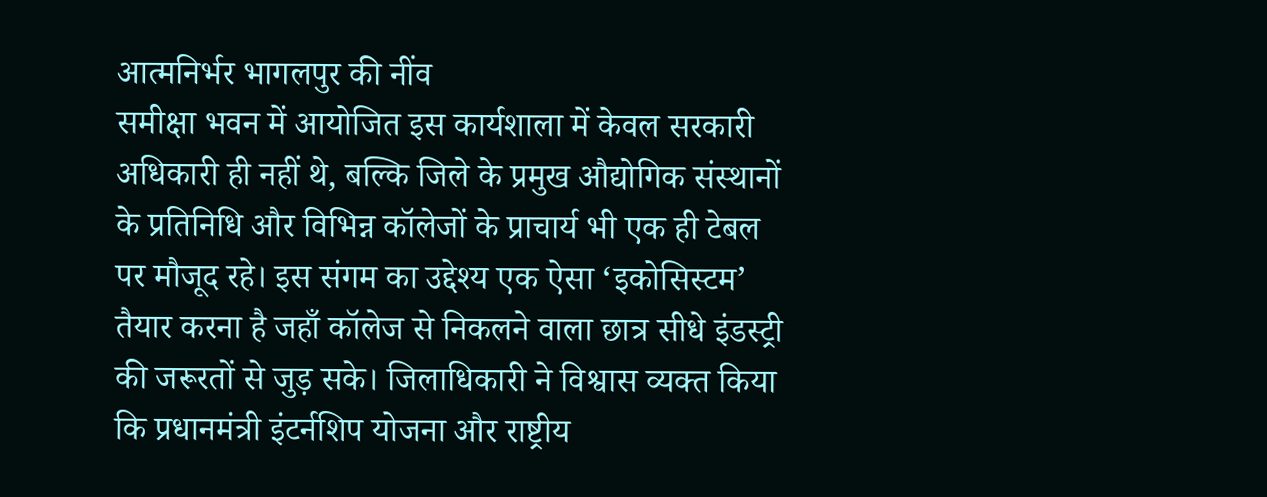आत्मनिर्भर भागलपुर की नींव
समीक्षा भवन में आयोजित इस कार्यशाला में केवल सरकारी अधिकारी ही नहीं थे, बल्कि जिले के प्रमुख औद्योगिक संस्थानों के प्रतिनिधि और विभिन्न कॉलेजों के प्राचार्य भी एक ही टेबल पर मौजूद रहे। इस संगम का उद्देश्य एक ऐसा ‘इकोसिस्टम’ तैयार करना है जहाँ कॉलेज से निकलने वाला छात्र सीधे इंडस्ट्री की जरूरतों से जुड़ सके। जिलाधिकारी ने विश्वास व्यक्त किया कि प्रधानमंत्री इंटर्नशिप योजना और राष्ट्रीय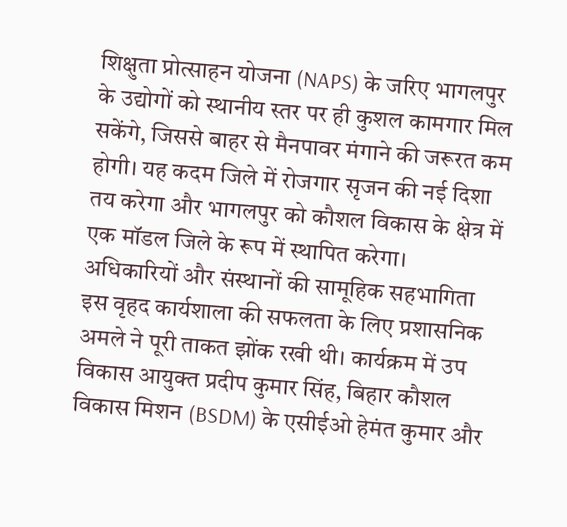शिक्षुता प्रोत्साहन योजना (NAPS) के जरिए भागलपुर के उद्योगों को स्थानीय स्तर पर ही कुशल कामगार मिल सकेंगे, जिससे बाहर से मैनपावर मंगाने की जरूरत कम होगी। यह कदम जिले में रोजगार सृजन की नई दिशा तय करेगा और भागलपुर को कौशल विकास के क्षेत्र में एक मॉडल जिले के रूप में स्थापित करेगा।
अधिकारियों और संस्थानों की सामूहिक सहभागिता
इस वृहद कार्यशाला की सफलता के लिए प्रशासनिक अमले ने पूरी ताकत झोंक रखी थी। कार्यक्रम में उप विकास आयुक्त प्रदीप कुमार सिंह, बिहार कौशल विकास मिशन (BSDM) के एसीईओ हेमंत कुमार और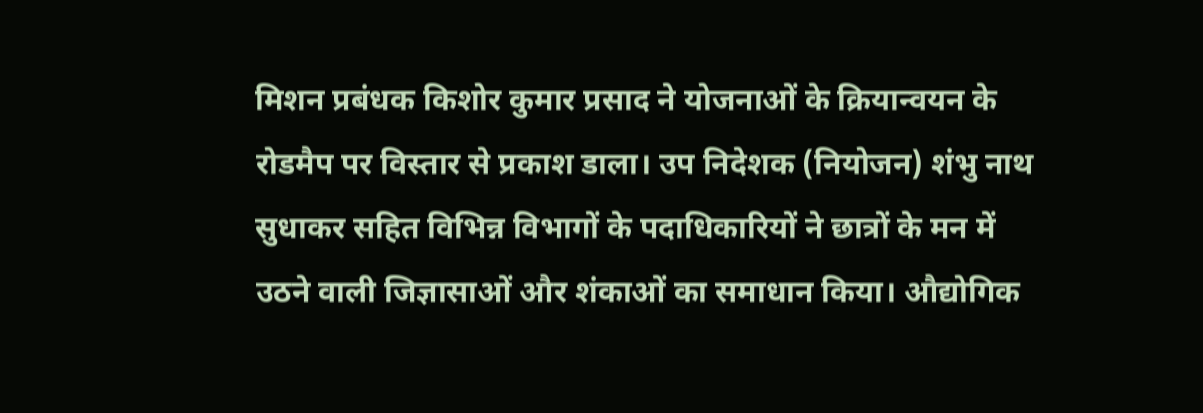मिशन प्रबंधक किशोर कुमार प्रसाद ने योजनाओं के क्रियान्वयन के रोडमैप पर विस्तार से प्रकाश डाला। उप निदेशक (नियोजन) शंभु नाथ सुधाकर सहित विभिन्न विभागों के पदाधिकारियों ने छात्रों के मन में उठने वाली जिज्ञासाओं और शंकाओं का समाधान किया। औद्योगिक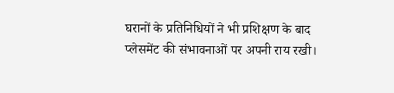घरानों के प्रतिनिधियों ने भी प्रशिक्षण के बाद प्लेसमेंट की संभावनाओं पर अपनी राय रखी।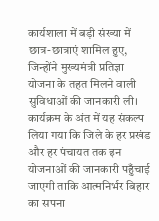कार्यशाला में बड़ी संख्या में छात्र-छात्राएं शामिल हुए, जिन्होंने मुख्यमंत्री प्रतिज्ञा योजना के तहत मिलने वाली सुविधाओं की जानकारी ली। कार्यक्रम के अंत में यह संकल्प लिया गया कि जिले के हर प्रखंड और हर पंचायत तक इन योजनाओं की जानकारी पहुँचाई जाएगी ताकि आत्मनिर्भर बिहार का सपना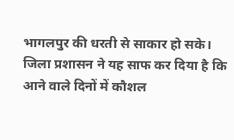भागलपुर की धरती से साकार हो सके।
जिला प्रशासन ने यह साफ कर दिया है कि आने वाले दिनों में कौशल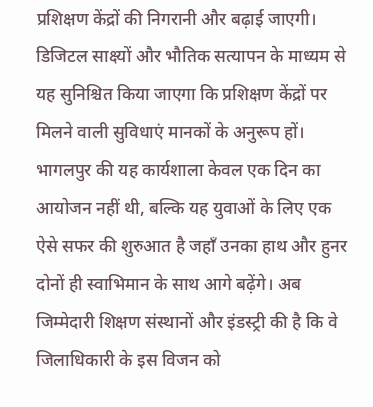प्रशिक्षण केंद्रों की निगरानी और बढ़ाई जाएगी। डिजिटल साक्ष्यों और भौतिक सत्यापन के माध्यम से यह सुनिश्चित किया जाएगा कि प्रशिक्षण केंद्रों पर मिलने वाली सुविधाएं मानकों के अनुरूप हों। भागलपुर की यह कार्यशाला केवल एक दिन का आयोजन नहीं थी, बल्कि यह युवाओं के लिए एक ऐसे सफर की शुरुआत है जहाँ उनका हाथ और हुनर दोनों ही स्वाभिमान के साथ आगे बढ़ेंगे। अब जिम्मेदारी शिक्षण संस्थानों और इंडस्ट्री की है कि वे जिलाधिकारी के इस विजन को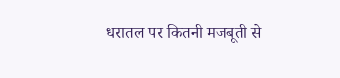धरातल पर कितनी मजबूती से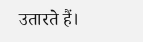उतारते हैं।